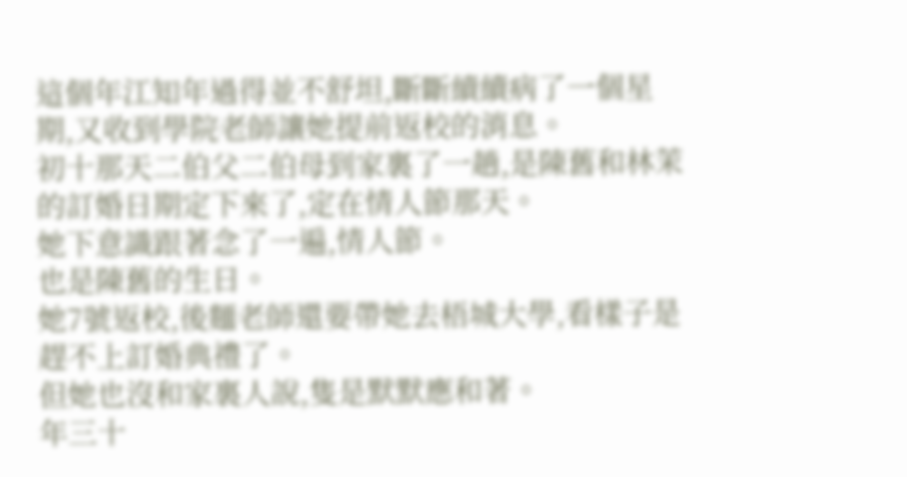這個年江知年過得並不舒坦,斷斷續續病了一個星期,又收到學院老師讓她提前返校的消息。
初十那天二伯父二伯母到家裏了一趟,是陳舊和林茉的訂婚日期定下來了,定在情人節那天。
她下意識跟著念了一遍,情人節。
也是陳舊的生日。
她7號返校,後麵老師還要帶她去梧城大學,看樣子是趕不上訂婚典禮了。
但她也沒和家裏人說,隻是默默應和著。
年三十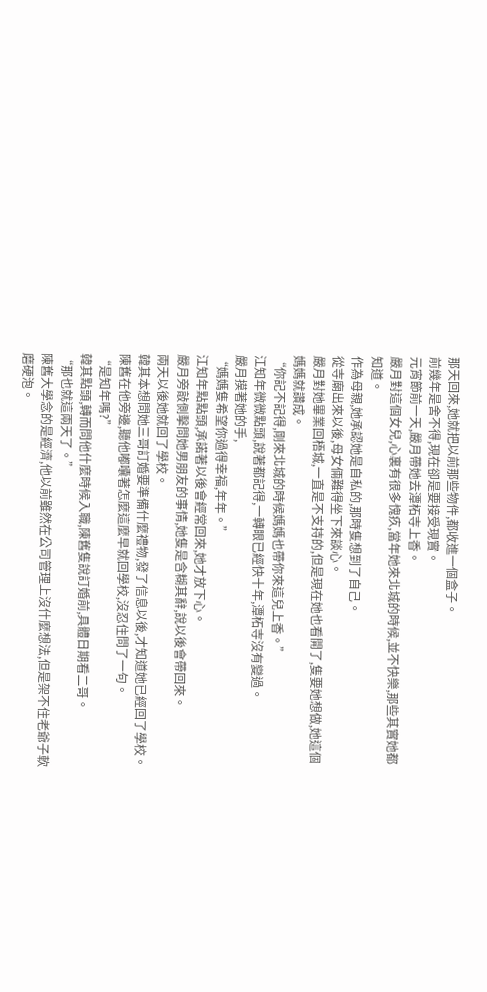那天回來,她就把以前那些物件,都收進一個盒子。
前幾年是舍不得,現在卻是要接受現實。
元宵節前一天,嚴月帶她去潭柘寺上香。
嚴月對這個女兒,心裏有很多愧疚,當年她來北城的時候,並不快樂,那些其實她都知道。
作為母親,她承認她是自私的,那時隻想到了自己。
從寺廟出來以後,母女倆難得坐下來談心。
嚴月對她畢業回梧城,一直是不支持的,但是現在她也看開了,隻要她想做,她這個媽媽就讚成。
“你記不記得,剛來北城的時候媽媽也帶你來這兒上香。”
江知年微微點頭,說著都記得,一轉眼已經快十年,潭柘寺沒有變過。
嚴月摸著她的手,
“媽媽隻希望你過得幸福,年年。”
江知年點點頭,承諾著以後會經常回來,她才放下心。
嚴月旁敲側擊問她男朋友的事情,她隻是含糊其辭,說以後會帶回來。
兩天以後她就回了學校。
韓其本想問她三哥訂婚要準備什麼禮物,發了信息以後,才知道她已經回了學校。
陳舊在他旁邊,聽他嘟囔著怎麼這麼早就回學校,沒忍住問了一句。
“是知年嗎?”
韓其點頭,轉而問他什麼時候入職,陳舊隻說訂婚前,具體日期看二哥。
“那也就這兩天了。”
陳舊大學念的是經濟,他以前雖然在公司管理上沒什麼想法,但是架不住老爺子軟磨硬泡。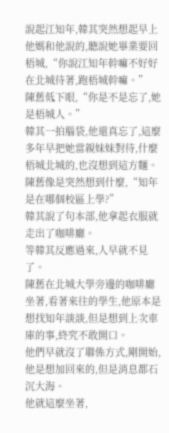說起江知年,韓其突然想起早上他媽和他說的,聽說她畢業要回梧城,“你說江知年幹嘛不好好在北城待著,跑梧城幹嘛。”
陳舊低下眼,“你是不是忘了,她是梧城人。”
韓其一拍腦袋,他還真忘了,這麼多年早把她當親妹妹對待,什麼梧城北城的,也沒想到這方麵。
陳舊像是突然想到什麼,“知年是在哪個校區上學?”
韓其說了句本部,他拿起衣服就走出了咖啡廳。
等韓其反應過來,人早就不見了。
陳舊在北城大學旁邊的咖啡廳坐著,看著來往的學生,他原本是想找知年談談,但是想到上次車庫的事,終究不敢開口。
他們早就沒了聯係方式,剛開始,他是想加回來的,但是消息都石沉大海。
他就這麼坐著,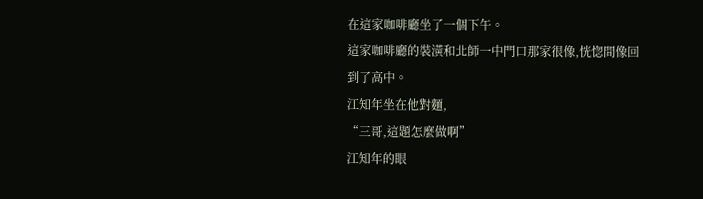在這家咖啡廳坐了一個下午。
這家咖啡廳的裝潢和北師一中門口那家很像,恍惚間像回到了高中。
江知年坐在他對麵,
“三哥,這題怎麼做啊”
江知年的眼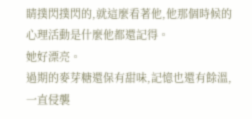睛撲閃撲閃的,就這麼看著他,他那個時候的心理活動是什麼他都還記得。
她好漂亮。
過期的麥芽糖還保有甜味,記憶也還有餘溫,一直侵襲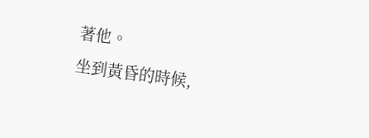著他。
坐到黃昏的時候,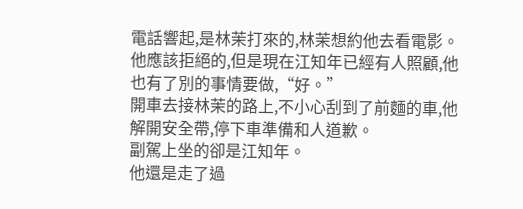電話響起,是林茉打來的,林茉想約他去看電影。
他應該拒絕的,但是現在江知年已經有人照顧,他也有了別的事情要做,“好。”
開車去接林茉的路上,不小心刮到了前麵的車,他解開安全帶,停下車準備和人道歉。
副駕上坐的卻是江知年。
他還是走了過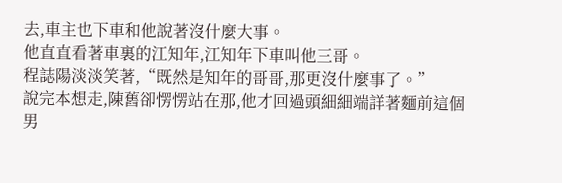去,車主也下車和他說著沒什麼大事。
他直直看著車裏的江知年,江知年下車叫他三哥。
程誌陽淡淡笑著,“既然是知年的哥哥,那更沒什麼事了。”
說完本想走,陳舊卻愣愣站在那,他才回過頭細細端詳著麵前這個男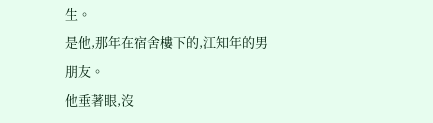生。
是他,那年在宿舍樓下的,江知年的男朋友。
他垂著眼,沒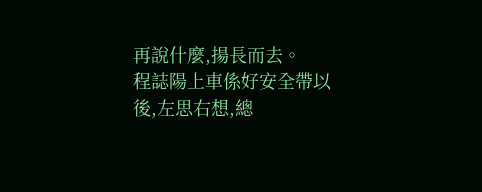再說什麼,揚長而去。
程誌陽上車係好安全帶以後,左思右想,總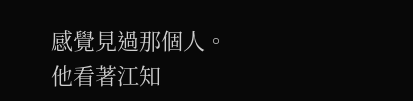感覺見過那個人。
他看著江知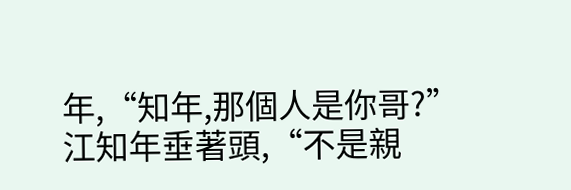年,“知年,那個人是你哥?”
江知年垂著頭,“不是親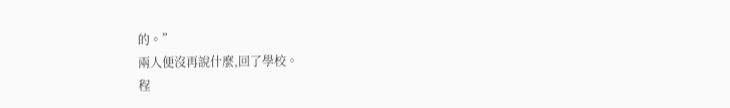的。”
兩人便沒再說什麼,回了學校。
程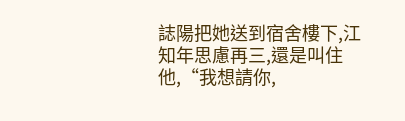誌陽把她送到宿舍樓下,江知年思慮再三,還是叫住他,“我想請你,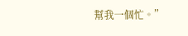幫我一個忙。”